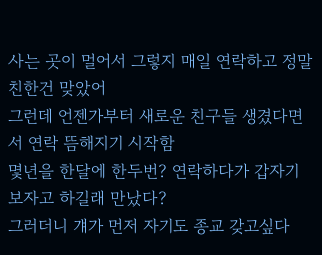사는 곳이 멀어서 그렇지 매일 연락하고 정말 친한건 맞았어
그런데 언젠가부터 새로운 친구들 생겼다면서 연락 뜸해지기 시작함
몇년을 한달에 한두번? 연락하다가 갑자기 보자고 하길래 만났다?
그러더니 걔가 먼저 자기도 종교 갖고싶다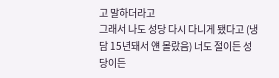고 말하더라고
그래서 나도 성당 다시 다니게 됐다고 (냉담 15년돼서 얜 몰랐음) 너도 절이든 성당이든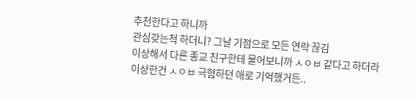추천한다고 하니까
관심갖는척 하더니? 그날 기점으로 모든 연락 끊김
이상해서 다른 종교 친구한테 물어보니까 ㅅㅇㅂ 같다고 하더라
이상한건 ㅅㅇㅂ 극혐하던 애로 기억했거든..